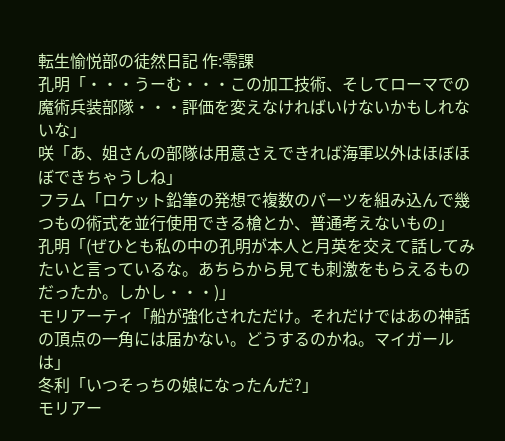転生愉悦部の徒然日記 作:零課
孔明「・・・うーむ・・・この加工技術、そしてローマでの魔術兵装部隊・・・評価を変えなければいけないかもしれないな」
咲「あ、姐さんの部隊は用意さえできれば海軍以外はほぼほぼできちゃうしね」
フラム「ロケット鉛筆の発想で複数のパーツを組み込んで幾つもの術式を並行使用できる槍とか、普通考えないもの」
孔明「(ぜひとも私の中の孔明が本人と月英を交えて話してみたいと言っているな。あちらから見ても刺激をもらえるものだったか。しかし・・・)」
モリアーティ「船が強化されただけ。それだけではあの神話の頂点の一角には届かない。どうするのかね。マイガールは」
冬利「いつそっちの娘になったんだ?」
モリアー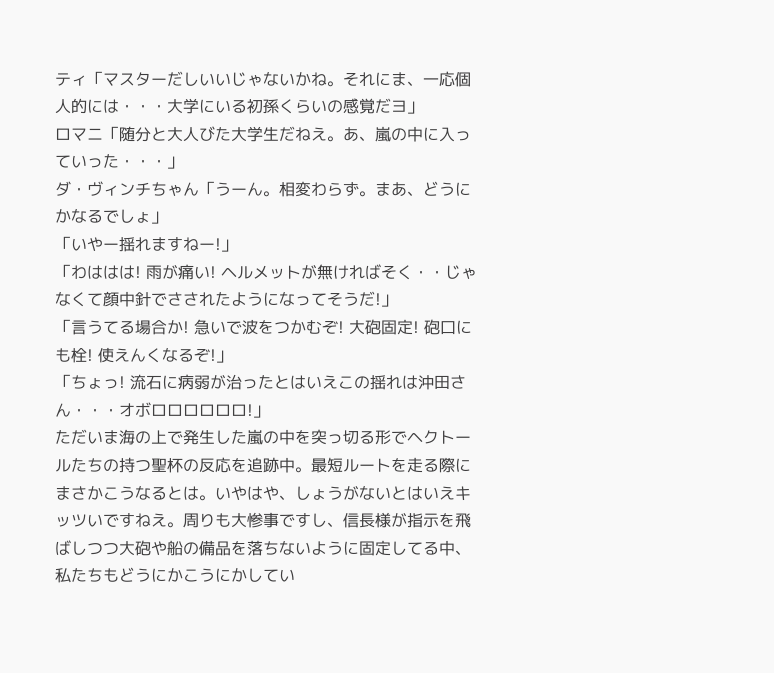ティ「マスターだしいいじゃないかね。それにま、一応個人的には・・・大学にいる初孫くらいの感覚だヨ」
ロマニ「随分と大人びた大学生だねえ。あ、嵐の中に入っていった・・・」
ダ・ヴィンチちゃん「うーん。相変わらず。まあ、どうにかなるでしょ」
「いやー揺れますねー!」
「わははは! 雨が痛い! ヘルメットが無ければそく・・じゃなくて顔中針でさされたようになってそうだ!」
「言うてる場合か! 急いで波をつかむぞ! 大砲固定! 砲口にも栓! 使えんくなるぞ!」
「ちょっ! 流石に病弱が治ったとはいえこの揺れは沖田さん・・・オボロロロロロロ!」
ただいま海の上で発生した嵐の中を突っ切る形でヘクトールたちの持つ聖杯の反応を追跡中。最短ルートを走る際にまさかこうなるとは。いやはや、しょうがないとはいえキッツいですねえ。周りも大惨事ですし、信長様が指示を飛ばしつつ大砲や船の備品を落ちないように固定してる中、私たちもどうにかこうにかしてい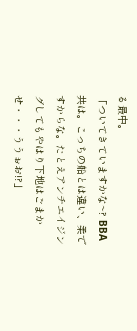る最中。
「ついてきていますかな~? BBA共は。こっちの船とは違い、柔ですからな。たとえアンチエイジングしてもやはり下地はごまかせ・・・ううぉお!?」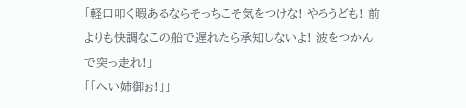「軽口叩く暇あるならそっちこそ気をつけな! やろうども! 前よりも快調なこの船で遅れたら承知しないよ! 波をつかんで突っ走れ!」
「「へい姉御ぉ!」」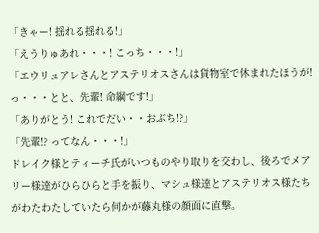「きゃー! 揺れる揺れる!」
「えうりゅあれ・・・! こっち・・・!」
「エウリュアレさんとアステリオスさんは貨物室で休まれたほうが! っ・・・とと、先輩! 命綱です!」
「ありがとう! これでだい・・おぶち!?」
「先輩!? ってなん・・・!」
ドレイク様とティーチ氏がいつものやり取りを交わし、後ろでメアリー様達がひらひらと手を振り、マシュ様達とアステリオス様たちがわたわたしていたら何かが藤丸様の顔面に直撃。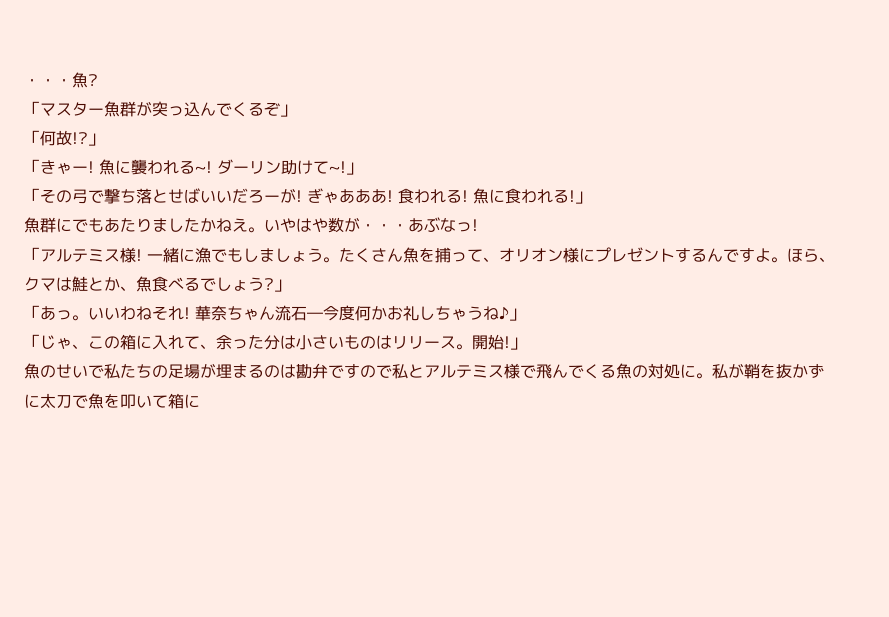・・・魚?
「マスター魚群が突っ込んでくるぞ」
「何故!?」
「きゃー! 魚に襲われる~! ダーリン助けて~!」
「その弓で撃ち落とせばいいだろーが! ぎゃあああ! 食われる! 魚に食われる!」
魚群にでもあたりましたかねえ。いやはや数が・・・あぶなっ!
「アルテミス様! 一緒に漁でもしましょう。たくさん魚を捕って、オリオン様にプレゼントするんですよ。ほら、クマは鮭とか、魚食べるでしょう?」
「あっ。いいわねそれ! 華奈ちゃん流石―今度何かお礼しちゃうね♪」
「じゃ、この箱に入れて、余った分は小さいものはリリース。開始!」
魚のせいで私たちの足場が埋まるのは勘弁ですので私とアルテミス様で飛んでくる魚の対処に。私が鞘を抜かずに太刀で魚を叩いて箱に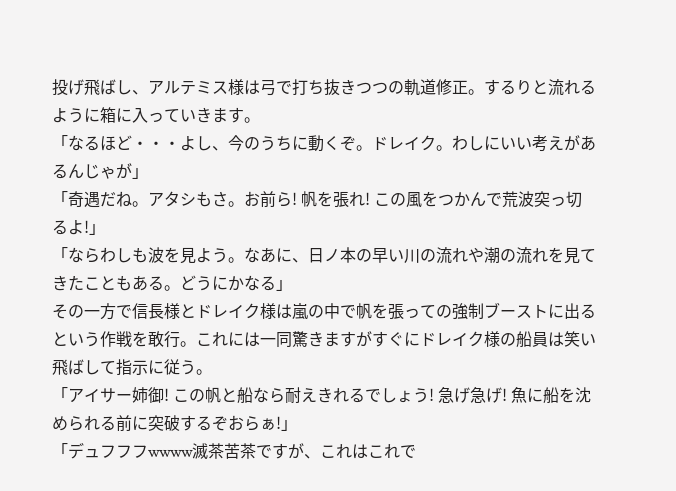投げ飛ばし、アルテミス様は弓で打ち抜きつつの軌道修正。するりと流れるように箱に入っていきます。
「なるほど・・・よし、今のうちに動くぞ。ドレイク。わしにいい考えがあるんじゃが」
「奇遇だね。アタシもさ。お前ら! 帆を張れ! この風をつかんで荒波突っ切るよ!」
「ならわしも波を見よう。なあに、日ノ本の早い川の流れや潮の流れを見てきたこともある。どうにかなる」
その一方で信長様とドレイク様は嵐の中で帆を張っての強制ブーストに出るという作戦を敢行。これには一同驚きますがすぐにドレイク様の船員は笑い飛ばして指示に従う。
「アイサー姉御! この帆と船なら耐えきれるでしょう! 急げ急げ! 魚に船を沈められる前に突破するぞおらぁ!」
「デュフフフwwww滅茶苦茶ですが、これはこれで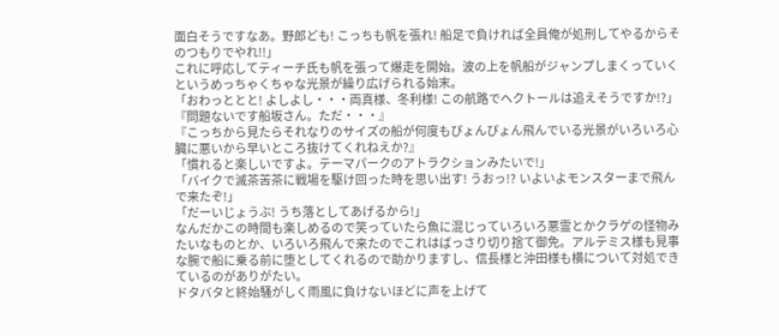面白そうですなあ。野郎ども! こっちも帆を張れ! 船足で負ければ全員俺が処刑してやるからそのつもりでやれ!!」
これに呼応してティーチ氏も帆を張って爆走を開始。波の上を帆船がジャンプしまくっていくというめっちゃくちゃな光景が繰り広げられる始末。
「おわっととと! よしよし・・・両真様、冬利様! この航路でヘクトールは追えそうですか!?」
『問題ないです船坂さん。ただ・・・』
『こっちから見たらそれなりのサイズの船が何度もぴょんぴょん飛んでいる光景がいろいろ心臓に悪いから早いところ抜けてくれねえか?』
「慣れると楽しいですよ。テーマパークのアトラクションみたいで!」
「バイクで滅茶苦茶に戦場を駆け回った時を思い出す! うおっ!? いよいよモンスターまで飛んで来たぞ!」
「だーいじょうぶ! うち落としてあげるから!」
なんだかこの時間も楽しめるので笑っていたら魚に混じっていろいろ悪霊とかクラゲの怪物みたいなものとか、いろいろ飛んで来たのでこれはばっさり切り捨て御免。アルテミス様も見事な腕で船に乗る前に堕としてくれるので助かりますし、信長様と沖田様も横について対処できているのがありがたい。
ドタバタと終始騒がしく雨風に負けないほどに声を上げて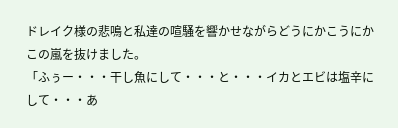ドレイク様の悲鳴と私達の喧騒を響かせながらどうにかこうにかこの嵐を抜けました。
「ふぅー・・・干し魚にして・・・と・・・イカとエビは塩辛にして・・・あ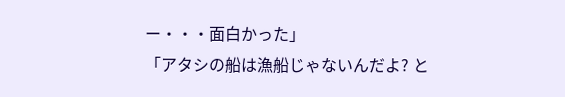ー・・・面白かった」
「アタシの船は漁船じゃないんだよ? と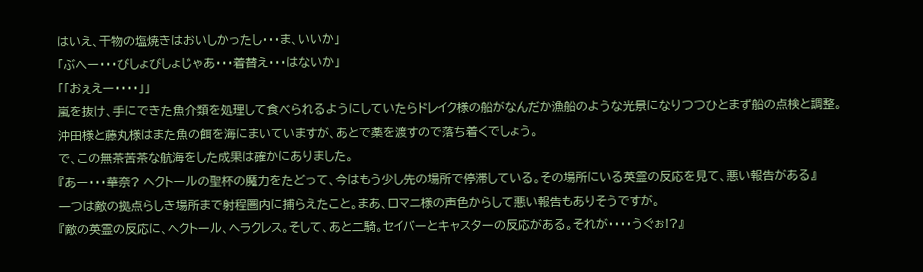はいえ、干物の塩焼きはおいしかったし・・・ま、いいか」
「ぶへー・・・びしょびしょじゃあ・・・着替え・・・はないか」
「「おぇえー・・・・」」
嵐を抜け、手にできた魚介類を処理して食べられるようにしていたらドレイク様の船がなんだか漁船のような光景になりつつひとまず船の点検と調整。
沖田様と藤丸様はまた魚の餌を海にまいていますが、あとで薬を渡すので落ち着くでしょう。
で、この無茶苦茶な航海をした成果は確かにありました。
『あー・・・華奈? ヘクトールの聖杯の魔力をたどって、今はもう少し先の場所で停滞している。その場所にいる英霊の反応を見て、悪い報告がある』
一つは敵の拠点らしき場所まで射程圏内に捕らえたこと。まあ、ロマニ様の声色からして悪い報告もありそうですが。
『敵の英霊の反応に、ヘクトール、ヘラクレス。そして、あと二騎。セイバーとキャスターの反応がある。それが・・・・うぐぉ!?』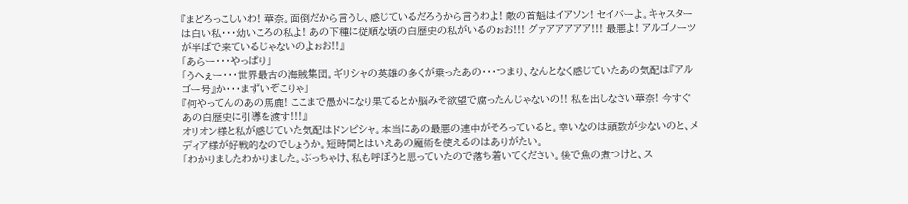『まどろっこしいわ! 華奈。面倒だから言うし、感じているだろうから言うわよ! 敵の首魁はイアソン! セイバーよ。キャスターは白い私・・・幼いころの私よ! あの下種に従順な頃の白歴史の私がいるのぉお!!! グァアアアアア!!! 最悪よ! アルゴノーツが半ばで来ているじゃないのよぉお!!』
「あらー・・・やっぱり」
「うへぇー・・・世界最古の海賊集団。ギリシャの英雄の多くが乗ったあの・・・つまり、なんとなく感じていたあの気配は『アルゴー号』か・・・まずいぞこりゃ」
『何やってんのあの馬鹿! ここまで愚かになり果てるとか脳みそ欲望で腐ったんじゃないの!! 私を出しなさい華奈! 今すぐあの白歴史に引導を渡す!!!』
オリオン様と私が感じていた気配はドンピシャ。本当にあの最悪の連中がそろっていると。幸いなのは頭数が少ないのと、メディア様が好戦的なのでしょうか。短時間とはいえあの魔術を使えるのはありがたい。
「わかりましたわかりました。ぶっちゃけ、私も呼ぼうと思っていたので落ち着いてください。後で魚の煮つけと、ス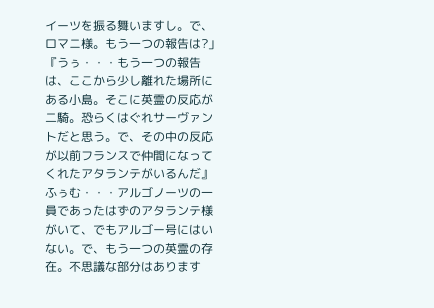イーツを振る舞いますし。で、ロマニ様。もう一つの報告は?」
『うぅ・・・もう一つの報告は、ここから少し離れた場所にある小島。そこに英霊の反応が二騎。恐らくはぐれサーヴァントだと思う。で、その中の反応が以前フランスで仲間になってくれたアタランテがいるんだ』
ふぅむ・・・アルゴノーツの一員であったはずのアタランテ様がいて、でもアルゴー号にはいない。で、もう一つの英霊の存在。不思議な部分はあります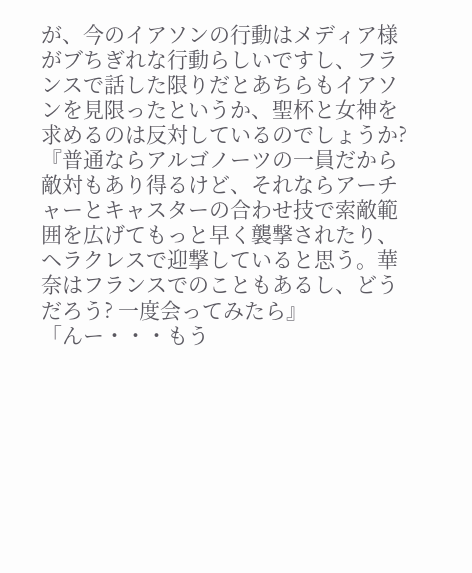が、今のイアソンの行動はメディア様がブちぎれな行動らしいですし、フランスで話した限りだとあちらもイアソンを見限ったというか、聖杯と女神を求めるのは反対しているのでしょうか?
『普通ならアルゴノーツの一員だから敵対もあり得るけど、それならアーチャーとキャスターの合わせ技で索敵範囲を広げてもっと早く襲撃されたり、ヘラクレスで迎撃していると思う。華奈はフランスでのこともあるし、どうだろう? 一度会ってみたら』
「んー・・・もう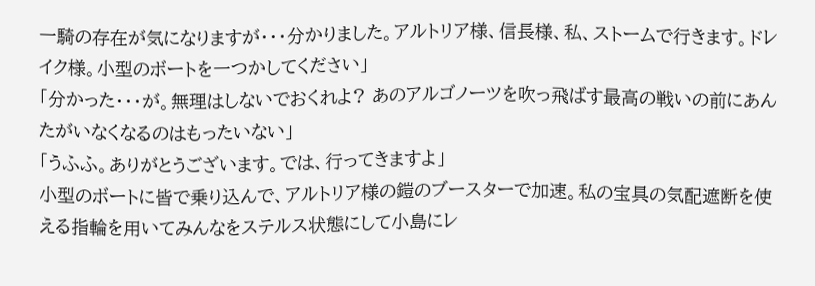一騎の存在が気になりますが・・・分かりました。アルトリア様、信長様、私、ストームで行きます。ドレイク様。小型のボートを一つかしてください」
「分かった・・・が。無理はしないでおくれよ? あのアルゴノーツを吹っ飛ばす最高の戦いの前にあんたがいなくなるのはもったいない」
「うふふ。ありがとうございます。では、行ってきますよ」
小型のボートに皆で乗り込んで、アルトリア様の鎧のブースターで加速。私の宝具の気配遮断を使える指輪を用いてみんなをステルス状態にして小島にレ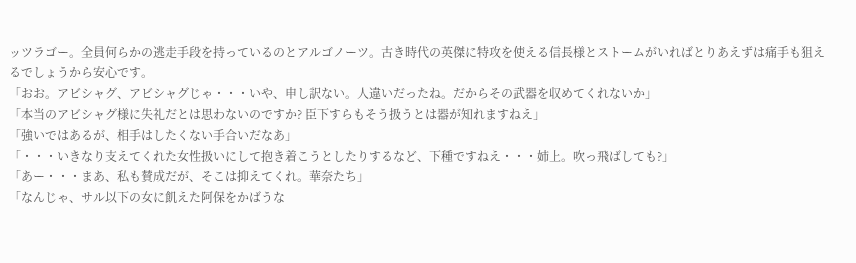ッツラゴー。全員何らかの逃走手段を持っているのとアルゴノーツ。古き時代の英傑に特攻を使える信長様とストームがいればとりあえずは痛手も狙えるでしょうから安心です。
「おお。アビシャグ、アビシャグじゃ・・・いや、申し訳ない。人違いだったね。だからその武器を収めてくれないか」
「本当のアビシャグ様に失礼だとは思わないのですか? 臣下すらもそう扱うとは器が知れますねえ」
「強いではあるが、相手はしたくない手合いだなあ」
「・・・いきなり支えてくれた女性扱いにして抱き着こうとしたりするなど、下種ですねえ・・・姉上。吹っ飛ばしても?」
「あー・・・まあ、私も賛成だが、そこは抑えてくれ。華奈たち」
「なんじゃ、サル以下の女に飢えた阿保をかばうな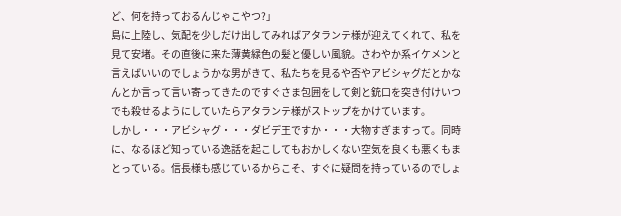ど、何を持っておるんじゃこやつ?」
島に上陸し、気配を少しだけ出してみればアタランテ様が迎えてくれて、私を見て安堵。その直後に来た薄黄緑色の髪と優しい風貌。さわやか系イケメンと言えばいいのでしょうかな男がきて、私たちを見るや否やアビシャグだとかなんとか言って言い寄ってきたのですぐさま包囲をして剣と銃口を突き付けいつでも殺せるようにしていたらアタランテ様がストップをかけています。
しかし・・・アビシャグ・・・ダビデ王ですか・・・大物すぎますって。同時に、なるほど知っている逸話を起こしてもおかしくない空気を良くも悪くもまとっている。信長様も感じているからこそ、すぐに疑問を持っているのでしょ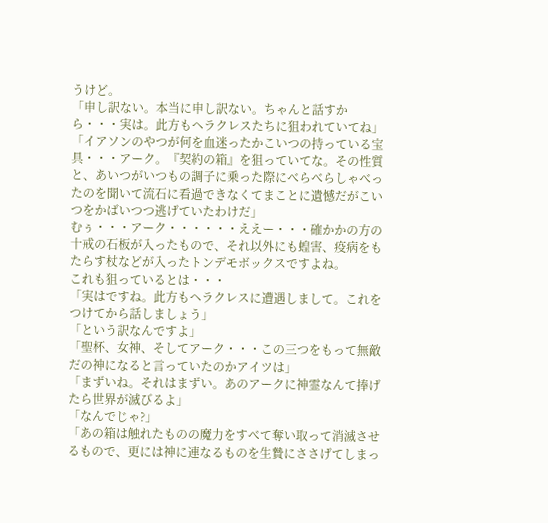うけど。
「申し訳ない。本当に申し訳ない。ちゃんと話すから・・・実は。此方もヘラクレスたちに狙われていてね」
「イアソンのやつが何を血迷ったかこいつの持っている宝具・・・アーク。『契約の箱』を狙っていてな。その性質と、あいつがいつもの調子に乗った際にべらべらしゃべったのを聞いて流石に看過できなくてまことに遺憾だがこいつをかばいつつ逃げていたわけだ」
むぅ・・・アーク・・・・・・ええー・・・確かかの方の十戒の石板が入ったもので、それ以外にも蝗害、疫病をもたらす杖などが入ったトンデモボックスですよね。
これも狙っているとは・・・
「実はですね。此方もヘラクレスに遭遇しまして。これをつけてから話しましょう」
「という訳なんですよ」
「聖杯、女神、そしてアーク・・・この三つをもって無敵だの神になると言っていたのかアイツは」
「まずいね。それはまずい。あのアークに神霊なんて捧げたら世界が滅びるよ」
「なんでじゃ?」
「あの箱は触れたものの魔力をすべて奪い取って消滅させるもので、更には神に連なるものを生贄にささげてしまっ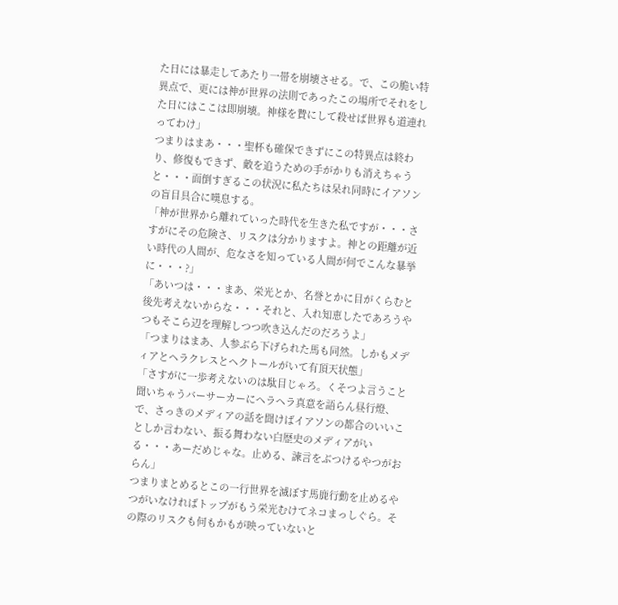た日には暴走してあたり一帯を崩壊させる。で、この脆い特異点で、更には神が世界の法則であったこの場所でそれをした日にはここは即崩壊。神様を贄にして殺せば世界も道連れってわけ」
つまりはまあ・・・聖杯も確保できずにこの特異点は終わり、修復もできず、敵を追うための手がかりも消えちゃうと・・・面倒すぎるこの状況に私たちは呆れ同時にイアソンの盲目具合に嘆息する。
「神が世界から離れていった時代を生きた私ですが・・・さすがにその危険さ、リスクは分かりますよ。神との距離が近い時代の人間が、危なさを知っている人間が何でこんな暴挙に・・・?」
「あいつは・・・まあ、栄光とか、名誉とかに目がくらむと後先考えないからな・・・それと、入れ知恵したであろうやつもそこら辺を理解しつつ吹き込んだのだろうよ」
「つまりはまあ、人参ぶら下げられた馬も同然。しかもメディアとヘラクレスとヘクトールがいて有頂天状態」
「さすがに一歩考えないのは駄目じゃろ。くそつよ言うこと聞いちゃうバーサーカーにヘラヘラ真意を語らん昼行燈、で、さっきのメディアの話を聞けばイアソンの都合のいいことしか言わない、振る舞わない白歴史のメディアがいる・・・あーだめじゃな。止める、諫言をぶつけるやつがおらん」
つまりまとめるとこの一行世界を滅ぼす馬鹿行動を止めるやつがいなければトップがもう栄光むけてネコまっしぐら。その際のリスクも何もかもが映っていないと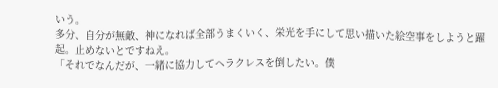いう。
多分、自分が無敵、神になれば全部うまくいく、栄光を手にして思い描いた絵空事をしようと躍起。止めないとですねえ。
「それでなんだが、一緒に協力してヘラクレスを倒したい。僕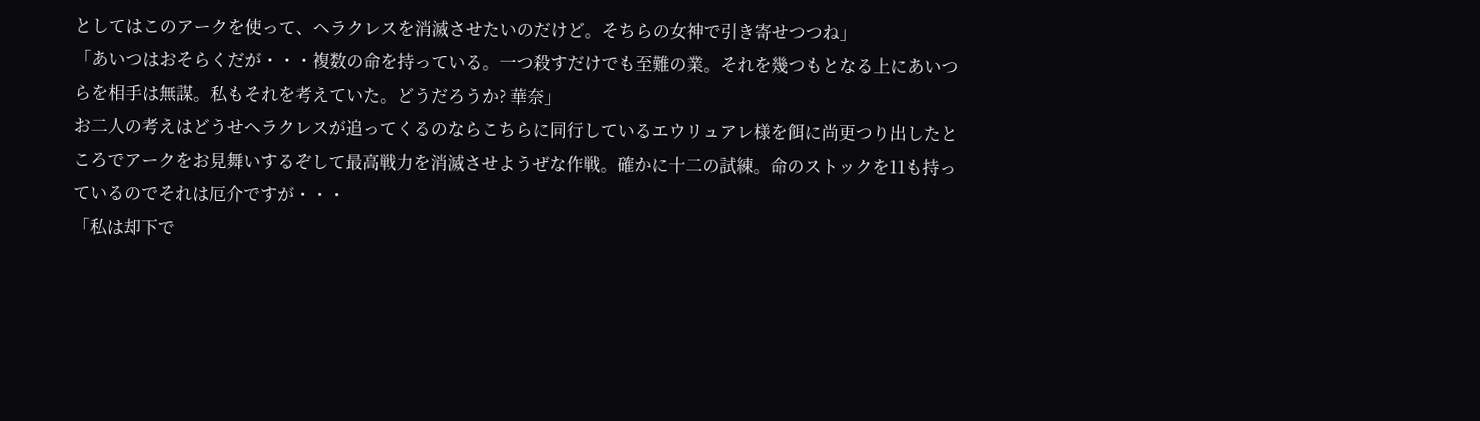としてはこのアークを使って、ヘラクレスを消滅させたいのだけど。そちらの女神で引き寄せつつね」
「あいつはおそらくだが・・・複数の命を持っている。一つ殺すだけでも至難の業。それを幾つもとなる上にあいつらを相手は無謀。私もそれを考えていた。どうだろうか? 華奈」
お二人の考えはどうせヘラクレスが追ってくるのならこちらに同行しているエウリュアレ様を餌に尚更つり出したところでアークをお見舞いするぞして最高戦力を消滅させようぜな作戦。確かに十二の試練。命のストックを11も持っているのでそれは厄介ですが・・・
「私は却下で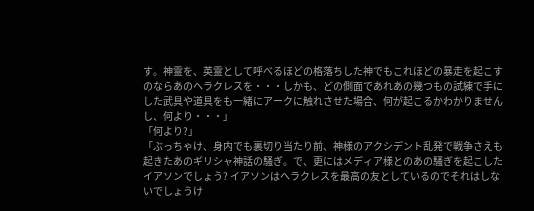す。神霊を、英霊として呼べるほどの格落ちした神でもこれほどの暴走を起こすのならあのヘラクレスを・・・しかも、どの側面であれあの幾つもの試練で手にした武具や道具をも一緒にアークに触れさせた場合、何が起こるかわかりませんし、何より・・・」
「何より?」
「ぶっちゃけ、身内でも裏切り当たり前、神様のアクシデント乱発で戦争さえも起きたあのギリシャ神話の騒ぎ。で、更にはメディア様とのあの騒ぎを起こしたイアソンでしょう? イアソンはヘラクレスを最高の友としているのでそれはしないでしょうけ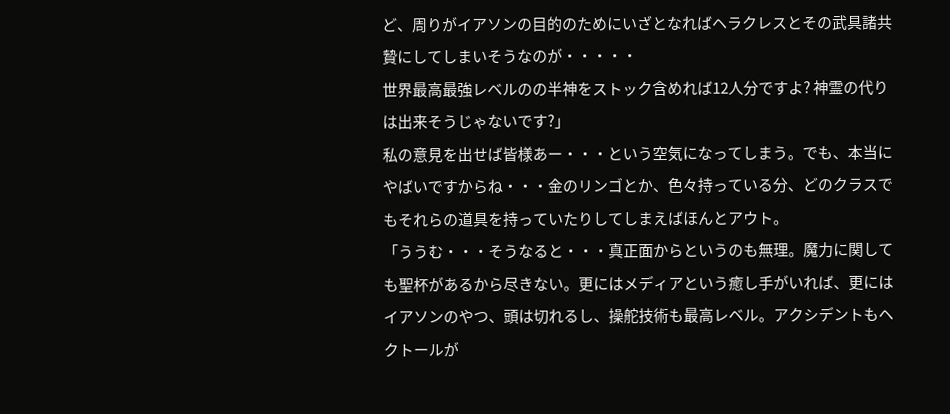ど、周りがイアソンの目的のためにいざとなればヘラクレスとその武具諸共贄にしてしまいそうなのが・・・・・
世界最高最強レベルのの半神をストック含めれば12人分ですよ? 神霊の代りは出来そうじゃないです?」
私の意見を出せば皆様あー・・・という空気になってしまう。でも、本当にやばいですからね・・・金のリンゴとか、色々持っている分、どのクラスでもそれらの道具を持っていたりしてしまえばほんとアウト。
「ううむ・・・そうなると・・・真正面からというのも無理。魔力に関しても聖杯があるから尽きない。更にはメディアという癒し手がいれば、更にはイアソンのやつ、頭は切れるし、操舵技術も最高レベル。アクシデントもヘクトールが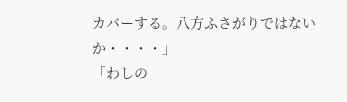カバーする。八方ふさがりではないか・・・・」
「わしの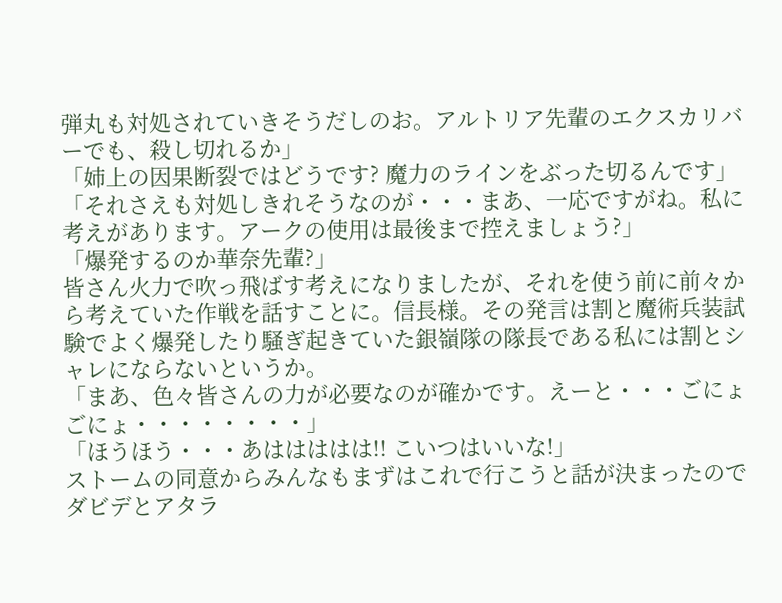弾丸も対処されていきそうだしのお。アルトリア先輩のエクスカリバーでも、殺し切れるか」
「姉上の因果断裂ではどうです? 魔力のラインをぶった切るんです」
「それさえも対処しきれそうなのが・・・まあ、一応ですがね。私に考えがあります。アークの使用は最後まで控えましょう?」
「爆発するのか華奈先輩?」
皆さん火力で吹っ飛ばす考えになりましたが、それを使う前に前々から考えていた作戦を話すことに。信長様。その発言は割と魔術兵装試験でよく爆発したり騒ぎ起きていた銀嶺隊の隊長である私には割とシャレにならないというか。
「まあ、色々皆さんの力が必要なのが確かです。えーと・・・ごにょごにょ・・・・・・・・」
「ほうほう・・・あははははは!! こいつはいいな!」
ストームの同意からみんなもまずはこれで行こうと話が決まったのでダビデとアタラ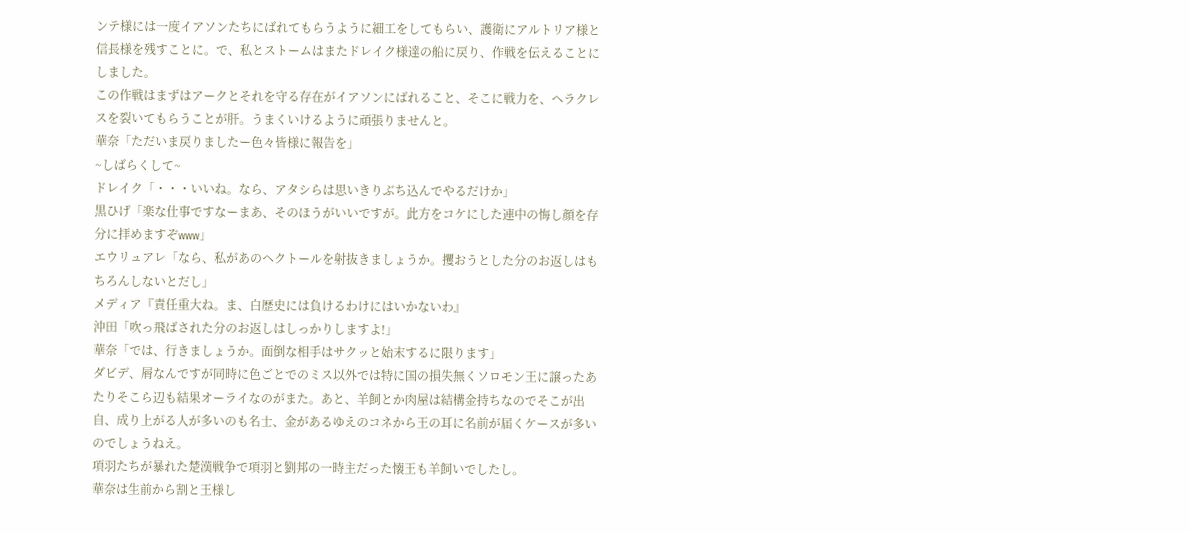ンテ様には一度イアソンたちにばれてもらうように細工をしてもらい、護衛にアルトリア様と信長様を残すことに。で、私とストームはまたドレイク様達の船に戻り、作戦を伝えることにしました。
この作戦はまずはアークとそれを守る存在がイアソンにばれること、そこに戦力を、ヘラクレスを裂いてもらうことが肝。うまくいけるように頑張りませんと。
華奈「ただいま戻りましたー色々皆様に報告を」
~しばらくして~
ドレイク「・・・いいね。なら、アタシらは思いきりぶち込んでやるだけか」
黒ひげ「楽な仕事ですなーまあ、そのほうがいいですが。此方をコケにした連中の悔し顔を存分に拝めますぞwww」
エウリュアレ「なら、私があのヘクトールを射抜きましょうか。攫おうとした分のお返しはもちろんしないとだし」
メディア『責任重大ね。ま、白歴史には負けるわけにはいかないわ』
沖田「吹っ飛ばされた分のお返しはしっかりしますよ!」
華奈「では、行きましょうか。面倒な相手はサクッと始末するに限ります」
ダビデ、屑なんですが同時に色ごとでのミス以外では特に国の損失無くソロモン王に譲ったあたりそこら辺も結果オーライなのがまた。あと、羊飼とか肉屋は結構金持ちなのでそこが出自、成り上がる人が多いのも名士、金があるゆえのコネから王の耳に名前が届くケースが多いのでしょうねえ。
項羽たちが暴れた楚漢戦争で項羽と劉邦の一時主だった懐王も羊飼いでしたし。
華奈は生前から割と王様し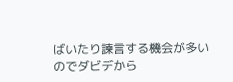ばいたり諫言する機会が多いのでダビデから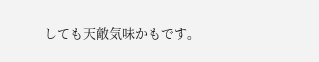しても天敵気味かもです。